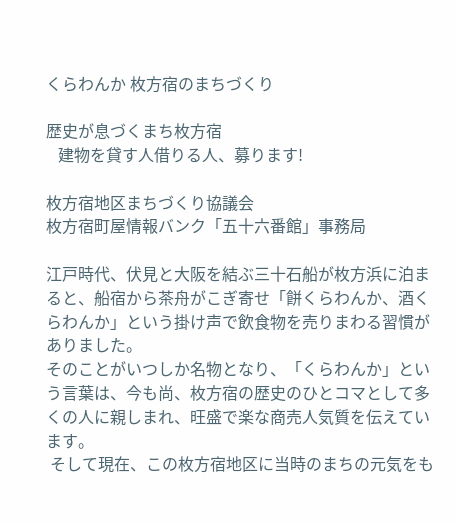くらわんか 枚方宿のまちづくり

歴史が息づくまち枚方宿
   建物を貸す人借りる人、募ります!

枚方宿地区まちづくり協議会
枚方宿町屋情報バンク「五十六番館」事務局

江戸時代、伏見と大阪を結ぶ三十石船が枚方浜に泊まると、船宿から茶舟がこぎ寄せ「餅くらわんか、酒くらわんか」という掛け声で飲食物を売りまわる習慣がありました。
そのことがいつしか名物となり、「くらわんか」という言葉は、今も尚、枚方宿の歴史のひとコマとして多くの人に親しまれ、旺盛で楽な商売人気質を伝えています。
 そして現在、この枚方宿地区に当時のまちの元気をも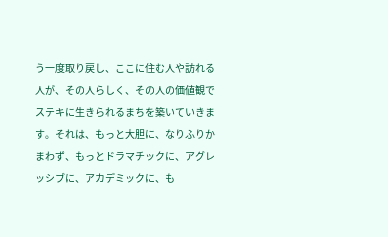う一度取り戻し、ここに住む人や訪れる人が、その人らしく、その人の価値観でステキに生きられるまちを築いていきます。それは、もっと大胆に、なりふりかまわず、もっとドラマチックに、アグレッシブに、アカデミックに、も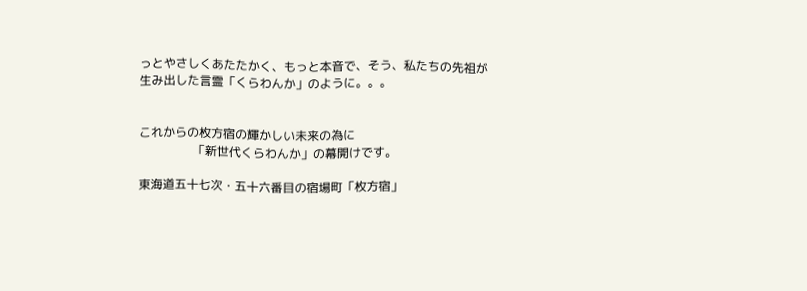っとやさしくあたたかく、もっと本音で、そう、私たちの先祖が生み出した言霊「くらわんか」のように。。。


これからの枚方宿の輝かしい未来の為に
                  「新世代くらわんか」の幕開けです。

東海道五十七次・五十六番目の宿場町「枚方宿」